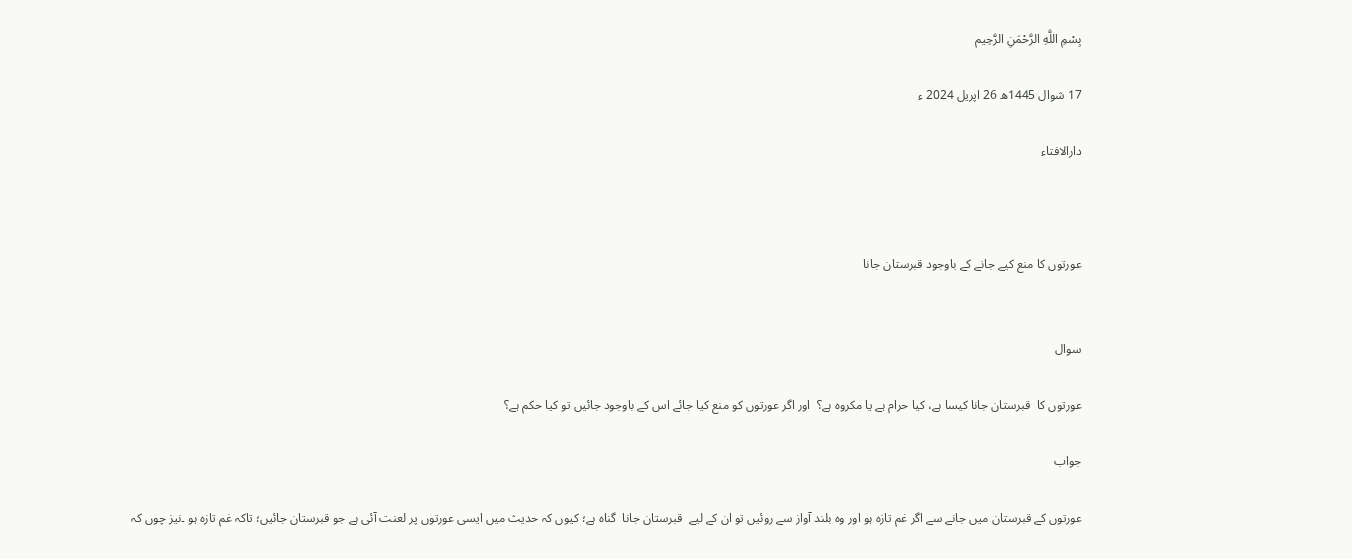بِسْمِ اللَّهِ الرَّحْمَنِ الرَّحِيم

17 شوال 1445ھ 26 اپریل 2024 ء

دارالافتاء



عورتوں کا منع کیے جانے کے باوجود قبرستان جانا


سوال

عورتوں کا  قبرستان جانا کیسا ہے، کیا حرام ہے یا مکروہ ہے؟  اور اگر عورتوں کو منع کیا جائے اس کے باوجود جائیں تو کیا حکم ہے؟

جواب

عورتوں کے قبرستان میں جانے سے اگر غم تازہ ہو اور وہ بلند آواز سے روئیں تو ان کے لیے  قبرستان جانا  گناہ ہے؛ کیوں کہ حدیث میں ایسی عورتوں پر لعنت آئی ہے جو قبرستان جائیں؛ تاکہ غم تازہ ہو ۔نیز چوں کہ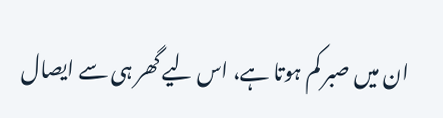ان میں صبر کم ہوتا ہے، اس لیے گھر ہی سے ایصال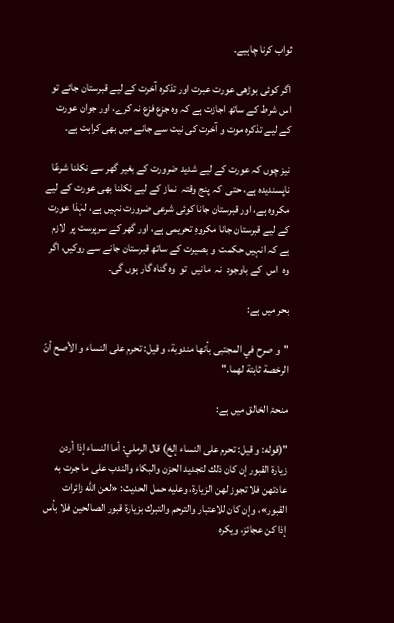ثواب کرنا چاہیے۔

اگر کوئی بوڑھی عورت عبرت اور تذکرہ آخرت کے لیے قبرستان جائے تو اس شرط کے ساتھ اجازت ہے کہ وہ جزع فزع نہ کرے، اور جوان عورت کے لیے تذکرہ موت و آخرت کی نیت سے جانے میں بھی کراہت ہے۔

نیز چوں کہ عورت کے لیے شدید ضرورت کے بغیر گھر سے نکلنا شرعًا ناپسندیدہ ہے، حتی  کہ پنج وقتہ  نماز کے لیے نکلنا بھی عورت کے لیے مکروہ ہے، اور قبرستان جانا کوئی شرعی ضرورت نہیں ہے، لہٰذا عورت کے لیے قبرستان جانا مکروہِ تحریمی ہے، اور گھر کے سرپرست پر  لازم ہے کہ انہیں حکمت  و بصیرت کے ساتھ قبرستان جانے سے روکیں، اگر  وہ  اس  کے باوجود  نہ  مانیں  تو  وہ گناہ گار ہوں گی۔

بحر میں ہے:

"و صرح في المجتبى بأنها مندوبة، و قيل: تحرم على النساء و الأصح أنّ الرخصة ثابتة لهما."

منحۃ الخالق میں ہے:

"(قوله: و قيل: تحرم على النساء إلخ) قال الرملي: أما النساء إذا أردن زيارة القبور إن كان ذلك لتجديد الحزن والبكاء والندب على ما جرت به عادتهن فلا تجوز لهن الزيارة، وعليه حمل الحديث: «لعن الله زائرات القبور»، وإن كان للاعتبار والترحم والتبرك بزيارة قبور الصالحين فلا بأس إذا كن عجائز، ويكره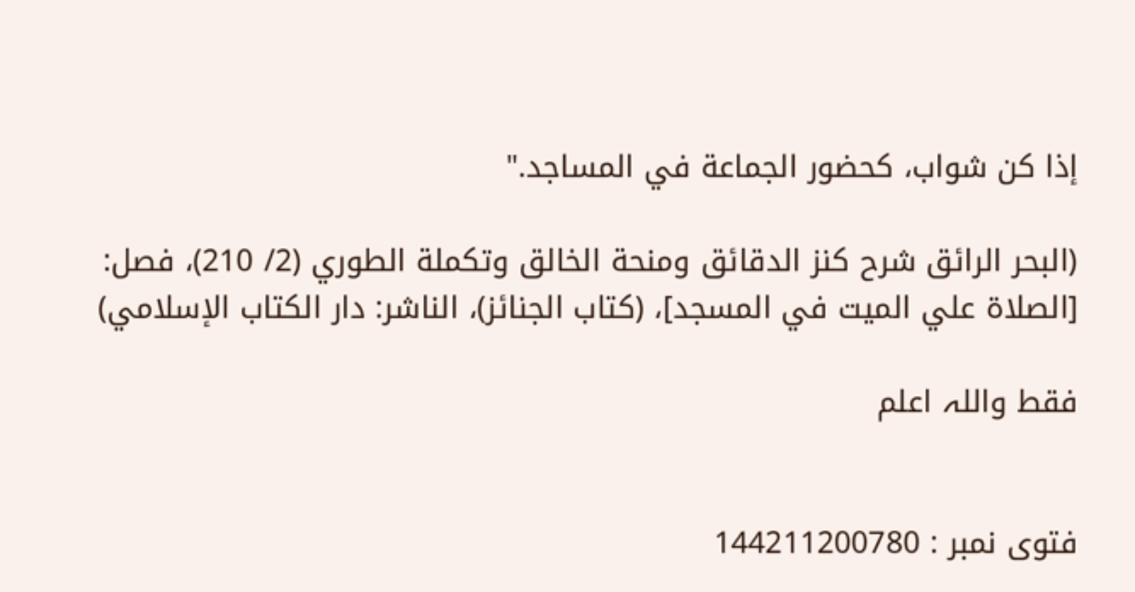إذا كن شواب، كحضور الجماعة في المساجد."

(البحر الرائق شرح كنز الدقائق ومنحة الخالق وتكملة الطوري (2/ 210)، فصل: [الصلاة علي الميت في المسجد]، (كتاب الجنائز)، الناشر: دار الكتاب الإسلامي)

فقط واللہ اعلم


فتوی نمبر : 144211200780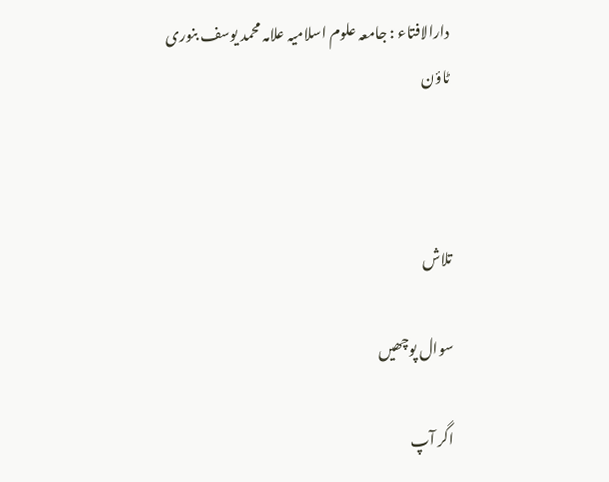دارالافتاء : جامعہ علوم اسلامیہ علامہ محمد یوسف بنوری ٹاؤن



تلاش

سوال پوچھیں

اگر آپ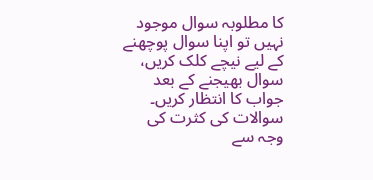کا مطلوبہ سوال موجود نہیں تو اپنا سوال پوچھنے کے لیے نیچے کلک کریں، سوال بھیجنے کے بعد جواب کا انتظار کریں۔ سوالات کی کثرت کی وجہ سے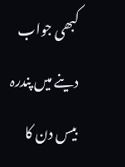کبھی جواب دینے میں پندرہ بیس دن کا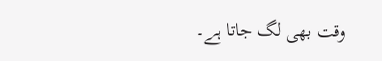وقت بھی لگ جاتا ہے۔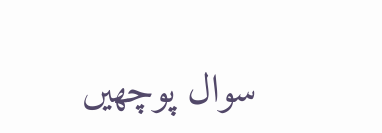سوال پوچھیں